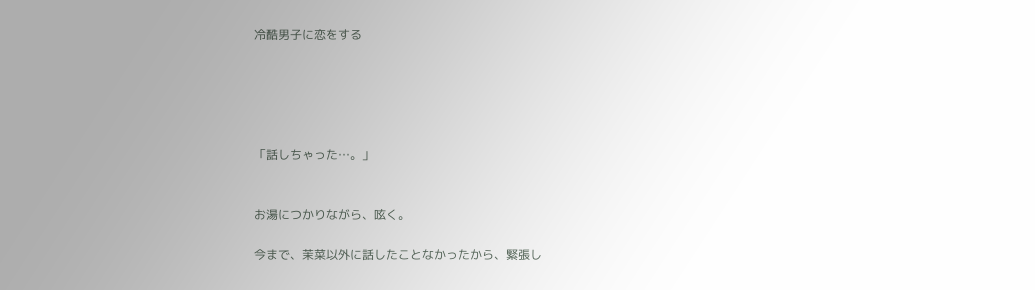冷酷男子に恋をする





「話しちゃった…。」


お湯につかりながら、呟く。

今まで、茉菜以外に話したことなかったから、緊張し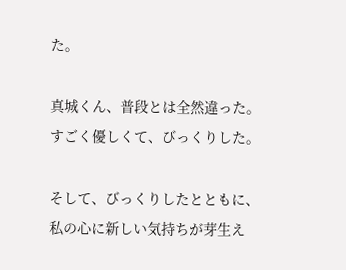た。

真城くん、普段とは全然違った。
すごく優しくて、びっくりした。

そして、びっくりしたとともに、
私の心に新しい気持ちが芽生え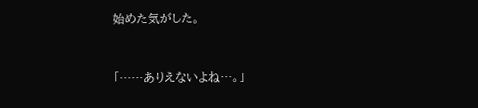始めた気がした。


「……ありえないよね…。」